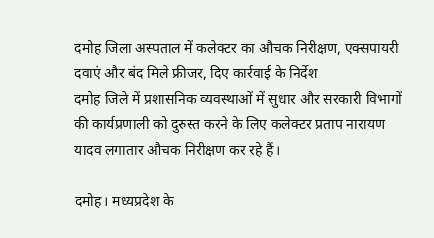दमोह जिला अस्पताल में कलेक्टर का औचक निरीक्षण, एक्सपायरी दवाएं और बंद मिले फ्रीजर, दिए कार्रवाई के निर्देश
दमोह जिले में प्रशासनिक व्यवस्थाओं में सुधार और सरकारी विभागों की कार्यप्रणाली को दुरुस्त करने के लिए कलेक्टर प्रताप नारायण यादव लगातार औचक निरीक्षण कर रहे हैं।

दमोह। मध्यप्रदेश के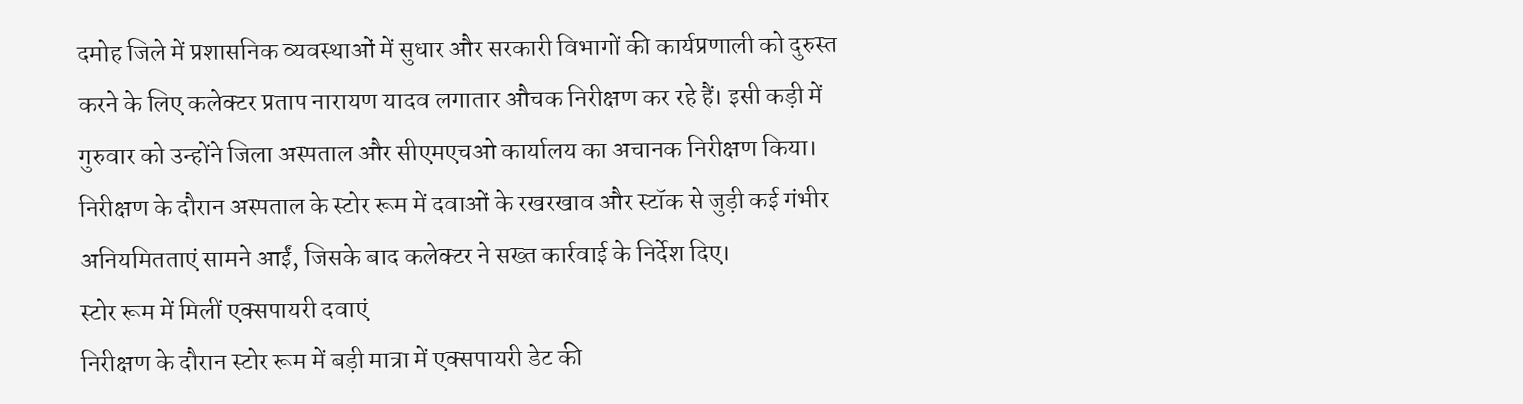दमोह जिले में प्रशासनिक व्यवस्थाओं में सुधार और सरकारी विभागों की कार्यप्रणाली को दुरुस्त करने के लिए कलेक्टर प्रताप नारायण यादव लगातार औचक निरीक्षण कर रहे हैं। इसी कड़ी में गुरुवार को उन्होंने जिला अस्पताल और सीएमएचओ कार्यालय का अचानक निरीक्षण किया। निरीक्षण के दौरान अस्पताल के स्टोर रूम में दवाओं के रखरखाव और स्टॉक से जुड़ी कई गंभीर अनियमितताएं सामने आईं, जिसके बाद कलेक्टर ने सख्त कार्रवाई के निर्देश दिए।
स्टोर रूम में मिलीं एक्सपायरी दवाएं
निरीक्षण के दौरान स्टोर रूम में बड़ी मात्रा में एक्सपायरी डेट की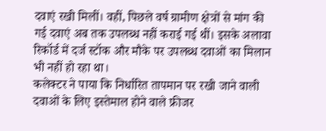दवाएं रखी मिलीं। वहीं, पिछले वर्ष ग्रामीण क्षेत्रों से मांग की गई दवाएं अब तक उपलब्ध नहीं कराई गई थीं। इसके अलावा रिकॉर्ड में दर्ज स्टॉक और मौके पर उपलब्ध दवाओं का मिलान भी नहीं हो रहा था।
कलेक्टर ने पाया कि निर्धारित तापमान पर रखी जाने वाली दवाओं के लिए इस्तेमाल होने वाले फ्रीजर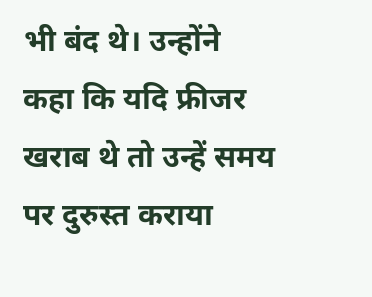भी बंद थे। उन्होंने कहा कि यदि फ्रीजर खराब थे तो उन्हें समय पर दुरुस्त कराया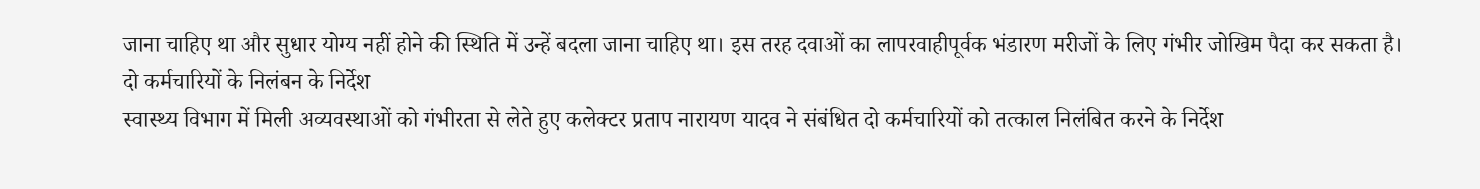जाना चाहिए था और सुधार योग्य नहीं होने की स्थिति में उन्हें बदला जाना चाहिए था। इस तरह दवाओं का लापरवाहीपूर्वक भंडारण मरीजों के लिए गंभीर जोखिम पैदा कर सकता है।
दो कर्मचारियों के निलंबन के निर्देश
स्वास्थ्य विभाग में मिली अव्यवस्थाओं को गंभीरता से लेते हुए कलेक्टर प्रताप नारायण यादव ने संबंधित दो कर्मचारियों को तत्काल निलंबित करने के निर्देश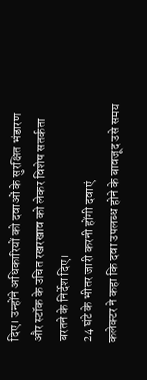दिए। उन्होंने अधिकारियों को दवाओं के सुरक्षित भंडारण और स्टॉक के उचित रखरखाव को लेकर विशेष सतर्कता बरतने के निर्देश दिए।
24 घंटे के भीतर जारी करनी होंगी दवाएं
कलेक्टर ने कहा कि दवा उपलब्ध होने के बावजूद उसे समय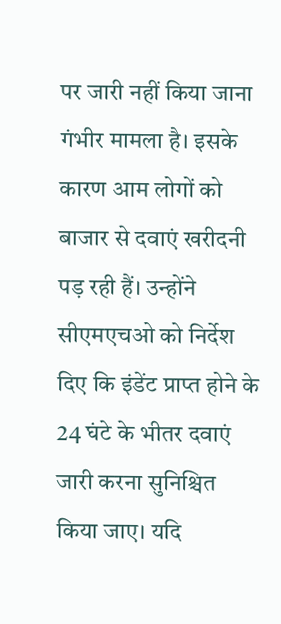पर जारी नहीं किया जाना गंभीर मामला है। इसके कारण आम लोगों को बाजार से दवाएं खरीदनी पड़ रही हैं। उन्होंने सीएमएचओ को निर्देश दिए कि इंडेंट प्राप्त होने के 24 घंटे के भीतर दवाएं जारी करना सुनिश्चित किया जाए। यदि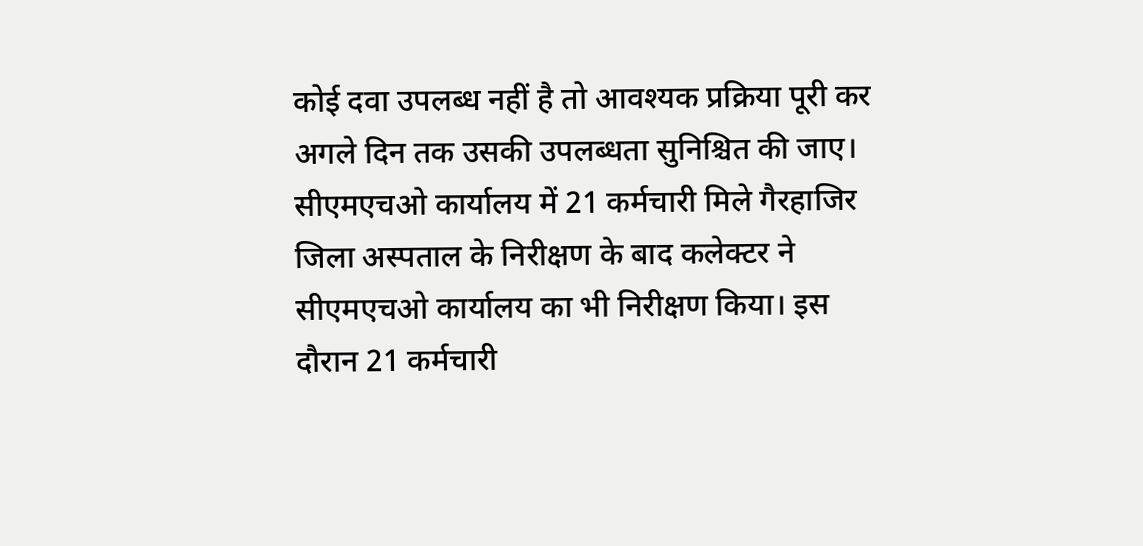कोई दवा उपलब्ध नहीं है तो आवश्यक प्रक्रिया पूरी कर अगले दिन तक उसकी उपलब्धता सुनिश्चित की जाए।
सीएमएचओ कार्यालय में 21 कर्मचारी मिले गैरहाजिर
जिला अस्पताल के निरीक्षण के बाद कलेक्टर ने सीएमएचओ कार्यालय का भी निरीक्षण किया। इस दौरान 21 कर्मचारी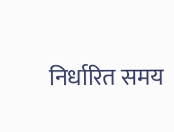निर्धारित समय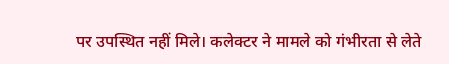पर उपस्थित नहीं मिले। कलेक्टर ने मामले को गंभीरता से लेते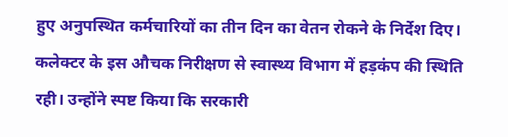हुए अनुपस्थित कर्मचारियों का तीन दिन का वेतन रोकने के निर्देश दिए। कलेक्टर के इस औचक निरीक्षण से स्वास्थ्य विभाग में हड़कंप की स्थिति रही। उन्होंने स्पष्ट किया कि सरकारी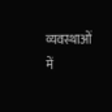व्यवस्थाओं में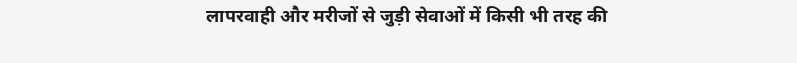लापरवाही और मरीजों से जुड़ी सेवाओं में किसी भी तरह की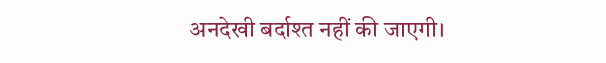अनदेखी बर्दाश्त नहीं की जाएगी।